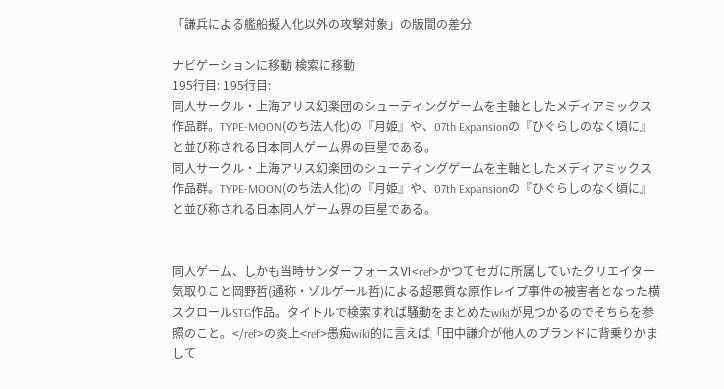「謙兵による艦船擬人化以外の攻撃対象」の版間の差分

ナビゲーションに移動 検索に移動
195行目: 195行目:
同人サークル・上海アリス幻楽団のシューティングゲームを主軸としたメディアミックス作品群。TYPE-MOON(のち法人化)の『月姫』や、07th Expansionの『ひぐらしのなく頃に』と並び称される日本同人ゲーム界の巨星である。
同人サークル・上海アリス幻楽団のシューティングゲームを主軸としたメディアミックス作品群。TYPE-MOON(のち法人化)の『月姫』や、07th Expansionの『ひぐらしのなく頃に』と並び称される日本同人ゲーム界の巨星である。


同人ゲーム、しかも当時サンダーフォースⅥ<ref>かつてセガに所属していたクリエイター気取りこと岡野哲(通称・ゾルゲール哲)による超悪質な原作レイプ事件の被害者となった横スクロールSTG作品。タイトルで検索すれば騒動をまとめたwikiが見つかるのでそちらを参照のこと。</ref>の炎上<ref>愚痴wiki的に言えば「田中謙介が他人のブランドに背乗りかまして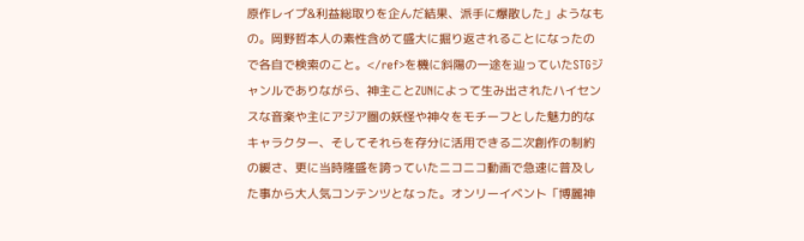原作レイプ&利益総取りを企んだ結果、派手に爆散した」ようなもの。岡野哲本人の素性含めて盛大に掘り返されることになったので各自で検索のこと。</ref>を機に斜陽の一途を辿っていたSTGジャンルでありながら、神主ことZUNによって生み出されたハイセンスな音楽や主にアジア圏の妖怪や神々をモチーフとした魅力的なキャラクター、そしてそれらを存分に活用できる二次創作の制約の緩さ、更に当時隆盛を誇っていたニコニコ動画で急速に普及した事から大人気コンテンツとなった。オンリーイベント「博麗神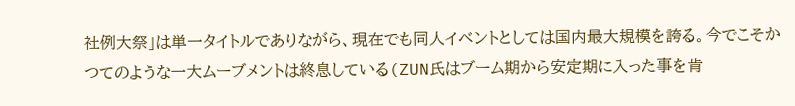社例大祭」は単一タイトルでありながら、現在でも同人イベントとしては国内最大規模を誇る。今でこそかつてのような一大ムーブメントは終息している(ZUN氏はブーム期から安定期に入った事を肯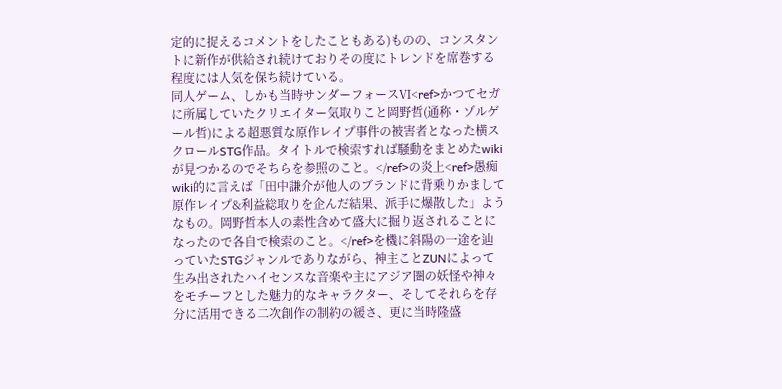定的に捉えるコメントをしたこともある)ものの、コンスタントに新作が供給され続けておりその度にトレンドを席巻する程度には人気を保ち続けている。
同人ゲーム、しかも当時サンダーフォースⅥ<ref>かつてセガに所属していたクリエイター気取りこと岡野哲(通称・ゾルゲール哲)による超悪質な原作レイプ事件の被害者となった横スクロールSTG作品。タイトルで検索すれば騒動をまとめたwikiが見つかるのでそちらを参照のこと。</ref>の炎上<ref>愚痴wiki的に言えば「田中謙介が他人のブランドに背乗りかまして原作レイプ&利益総取りを企んだ結果、派手に爆散した」ようなもの。岡野哲本人の素性含めて盛大に掘り返されることになったので各自で検索のこと。</ref>を機に斜陽の一途を辿っていたSTGジャンルでありながら、神主ことZUNによって生み出されたハイセンスな音楽や主にアジア圏の妖怪や神々をモチーフとした魅力的なキャラクター、そしてそれらを存分に活用できる二次創作の制約の緩さ、更に当時隆盛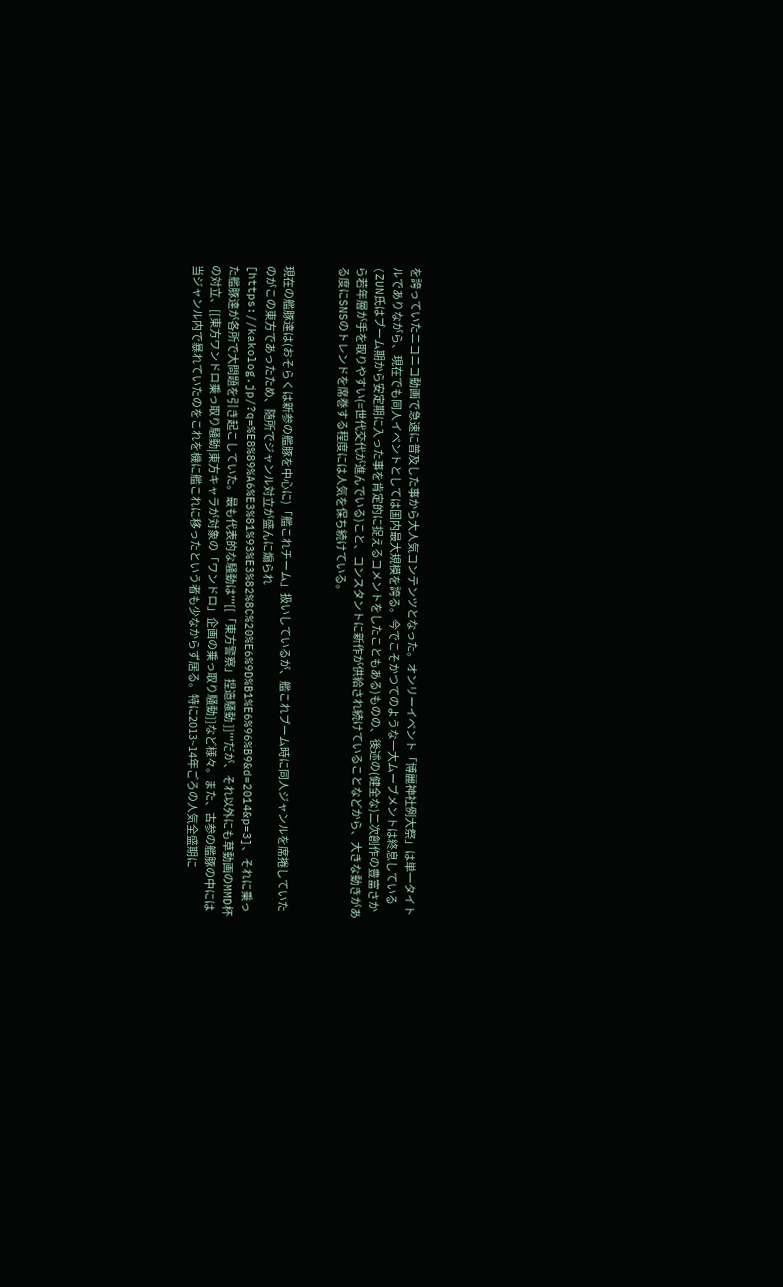を誇っていたニコニコ動画で急速に普及した事から大人気コンテンツとなった。オンリーイベント「博麗神社例大祭」は単一タイトルでありながら、現在でも同人イベントとしては国内最大規模を誇る。今でこそかつてのような一大ムーブメントは終息している(ZUN氏はブーム期から安定期に入った事を肯定的に捉えるコメントをしたこともある)ものの、後述の(健全な)二次創作の豊富さから若年層が手を取りやすい(=世代交代が進んでいる)こと、コンスタントに新作が供給され続けていることなどから、大きな動きがある度にSNSのトレンドを席巻する程度には人気を保ち続けている。


現在の艦豚達は(おそらくは新参の艦豚を中心に)「艦これチーム」扱いしているが、艦これブーム時に同人ジャンルを席捲していたのがこの東方であったため、随所でジャンル対立が盛んに煽られ[https://kakolog.jp/?q=%E8%89%A6%E3%81%93%E3%82%8C%20%E6%9D%B1%E6%96%B9&d=2014&p=3]、それに乗った艦豚達が各所で大問題を引き起こしていた。最も代表的な騒動は'''[[「東方警察」捏造騒動 ]]'''だが、それ以外にも草動画のMMD杯の対立、[[東方ワンドロ乗っ取り騒動|東方キャラが対象の「ワンドロ」企画の乗っ取り騒動]]など様々。また、古参の艦豚の中には当ジャンル内で暴れていたのをこれを機に艦これに移ったという者も少なからず居る。特に2013~14年ごろの人気全盛期に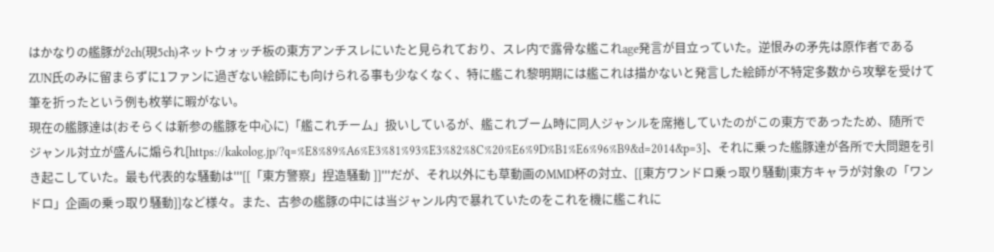はかなりの艦豚が2ch(現5ch)ネットウォッチ板の東方アンチスレにいたと見られており、スレ内で露骨な艦これage発言が目立っていた。逆恨みの矛先は原作者であるZUN氏のみに留まらずに1ファンに過ぎない絵師にも向けられる事も少なくなく、特に艦これ黎明期には艦これは描かないと発言した絵師が不特定多数から攻撃を受けて筆を折ったという例も枚挙に暇がない。
現在の艦豚達は(おそらくは新参の艦豚を中心に)「艦これチーム」扱いしているが、艦これブーム時に同人ジャンルを席捲していたのがこの東方であったため、随所でジャンル対立が盛んに煽られ[https://kakolog.jp/?q=%E8%89%A6%E3%81%93%E3%82%8C%20%E6%9D%B1%E6%96%B9&d=2014&p=3]、それに乗った艦豚達が各所で大問題を引き起こしていた。最も代表的な騒動は'''[[「東方警察」捏造騒動 ]]'''だが、それ以外にも草動画のMMD杯の対立、[[東方ワンドロ乗っ取り騒動|東方キャラが対象の「ワンドロ」企画の乗っ取り騒動]]など様々。また、古参の艦豚の中には当ジャンル内で暴れていたのをこれを機に艦これに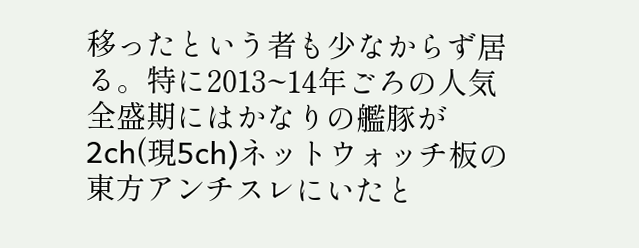移ったという者も少なからず居る。特に2013~14年ごろの人気全盛期にはかなりの艦豚が2ch(現5ch)ネットウォッチ板の東方アンチスレにいたと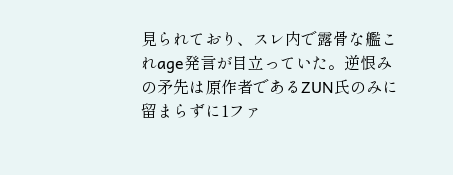見られており、スレ内で露骨な艦これage発言が目立っていた。逆恨みの矛先は原作者であるZUN氏のみに留まらずに1ファ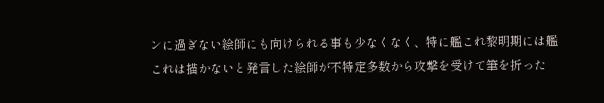ンに過ぎない絵師にも向けられる事も少なくなく、特に艦これ黎明期には艦これは描かないと発言した絵師が不特定多数から攻撃を受けて筆を折った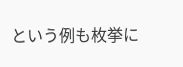という例も枚挙に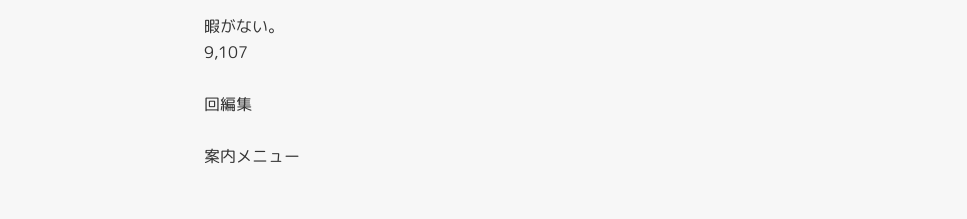暇がない。
9,107

回編集

案内メニュー